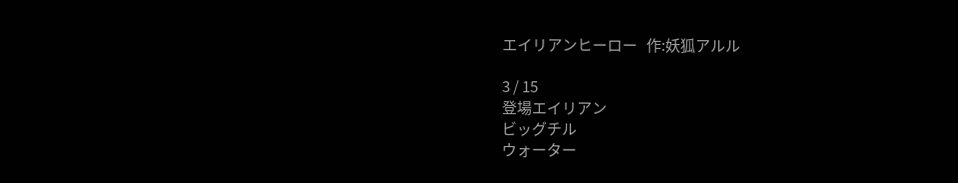エイリアンヒーロー   作:妖狐アルル

3 / 15
登場エイリアン
ビッグチル
ウォーター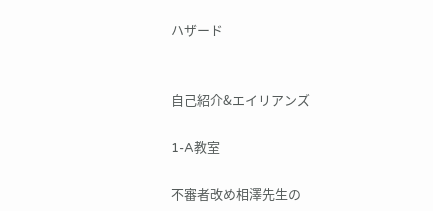ハザード


自己紹介&エイリアンズ

1-A教室

不審者改め相澤先生の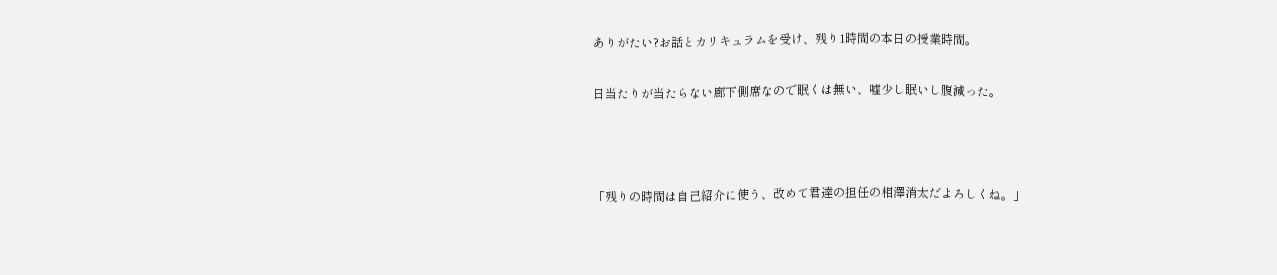ありがたい?お話とカリキュラムを受け、残り1時間の本日の授業時間。

日当たりが当たらない廊下側席なので眠くは無い、嘘少し眠いし腹減った。



「残りの時間は自己紹介に使う、改めて君達の担任の相澤消太だよろしくね。」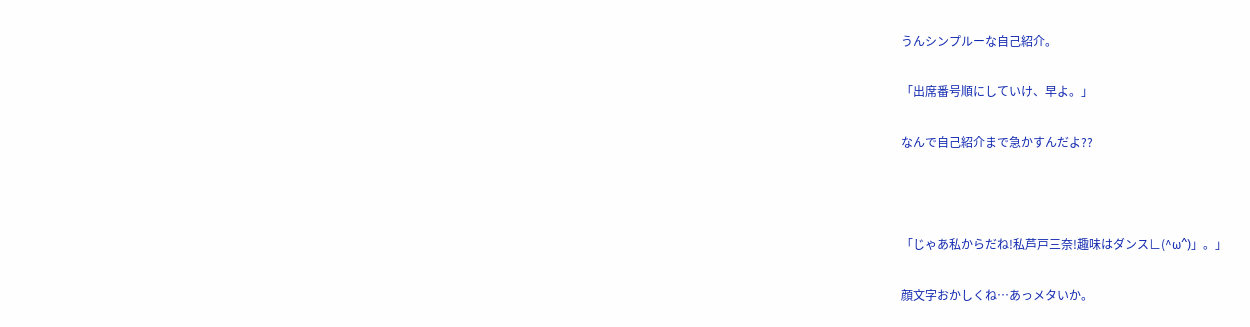うんシンプルーな自己紹介。

「出席番号順にしていけ、早よ。」

なんで自己紹介まで急かすんだよ??



「じゃあ私からだね!私芦戸三奈!趣味はダンス∟(^ω^)」。」

顔文字おかしくね…あっメタいか。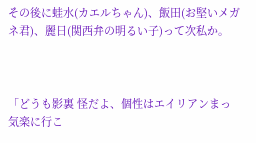その後に蛙水(カエルちゃん)、飯田(お堅いメガネ君)、麗日(関西弁の明るい子)って次私か。



「どうも影裏 怪だよ、個性はエイリアンまっ気楽に行こ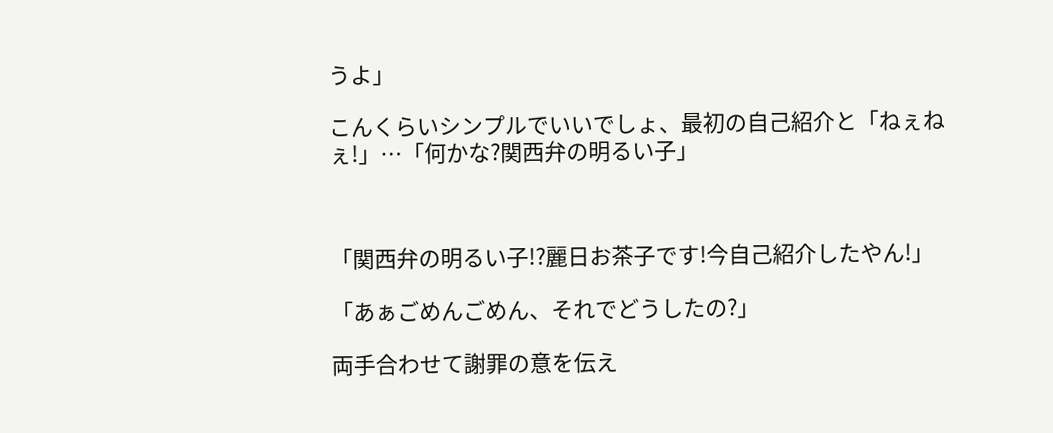うよ」

こんくらいシンプルでいいでしょ、最初の自己紹介と「ねぇねぇ!」…「何かな?関西弁の明るい子」



「関西弁の明るい子!?麗日お茶子です!今自己紹介したやん!」

「あぁごめんごめん、それでどうしたの?」

両手合わせて謝罪の意を伝え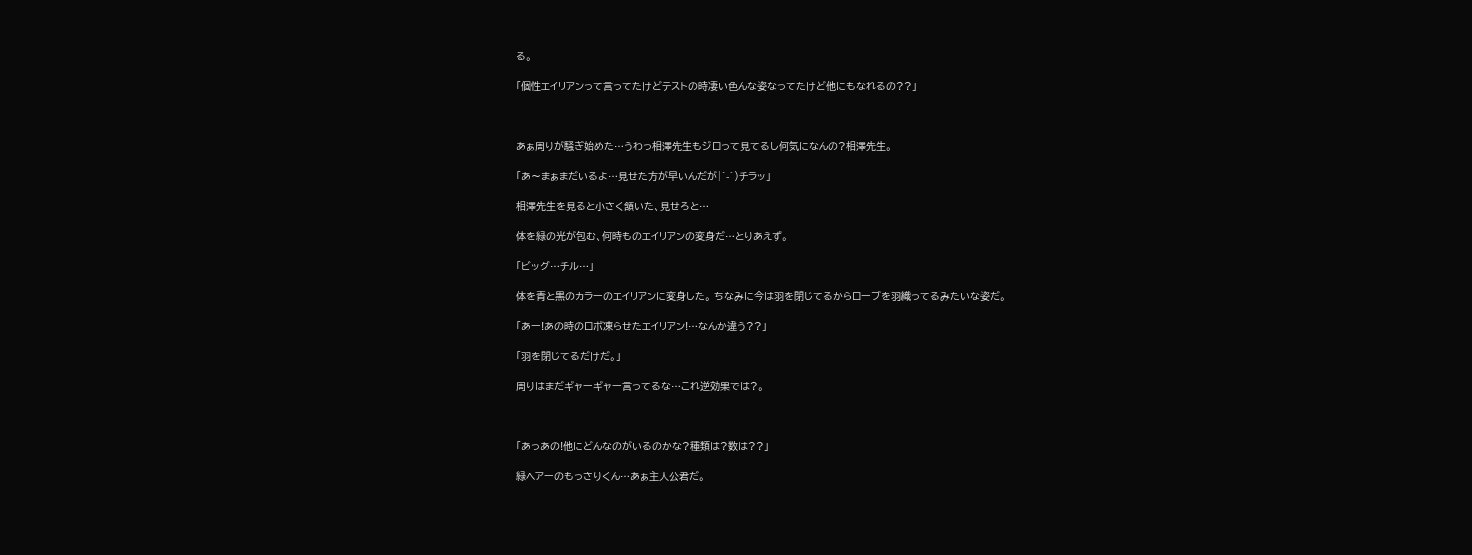る。

「個性エイリアンって言ってたけどテストの時凄い色んな姿なってたけど他にもなれるの??」



あぁ周りが騒ぎ始めた…うわっ相澤先生もジロって見てるし何気になんの?相澤先生。

「あ〜まぁまだいるよ…見せた方が早いんだが|´-`)チラッ」

相澤先生を見ると小さく頷いた、見せろと…

体を緑の光が包む、何時ものエイリアンの変身だ…とりあえず。

「ビッグ…チル…」

体を青と黒のカラーのエイリアンに変身した。 ちなみに今は羽を閉じてるからローブを羽織ってるみたいな姿だ。

「あー!あの時のロボ凍らせたエイリアン!…なんか違う??」

「羽を閉じてるだけだ。」

周りはまだギャーギャー言ってるな…これ逆効果では?。



「あっあの!他にどんなのがいるのかな?種類は?数は??」

緑ヘアーのもっさりくん…あぁ主人公君だ。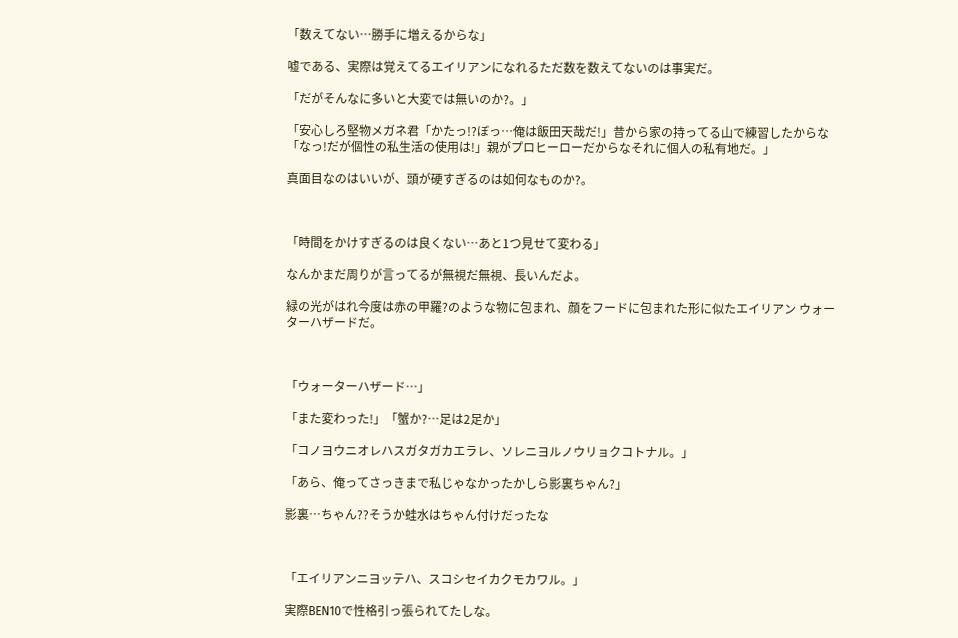「数えてない…勝手に増えるからな」

嘘である、実際は覚えてるエイリアンになれるただ数を数えてないのは事実だ。

「だがそんなに多いと大変では無いのか?。」

「安心しろ堅物メガネ君「かたっ!?ぼっ…俺は飯田天哉だ!」昔から家の持ってる山で練習したからな「なっ!だが個性の私生活の使用は!」親がプロヒーローだからなそれに個人の私有地だ。」

真面目なのはいいが、頭が硬すぎるのは如何なものか?。



「時間をかけすぎるのは良くない…あと1つ見せて変わる」

なんかまだ周りが言ってるが無視だ無視、長いんだよ。

緑の光がはれ今度は赤の甲羅?のような物に包まれ、顔をフードに包まれた形に似たエイリアン ウォーターハザードだ。



「ウォーターハザード…」

「また変わった!」「蟹か?…足は2足か」

「コノヨウニオレハスガタガカエラレ、ソレニヨルノウリョクコトナル。」

「あら、俺ってさっきまで私じゃなかったかしら影裏ちゃん?」

影裏…ちゃん??そうか蛙水はちゃん付けだったな



「エイリアンニヨッテハ、スコシセイカクモカワル。」

実際BEN10で性格引っ張られてたしな。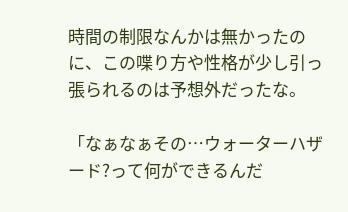時間の制限なんかは無かったのに、この喋り方や性格が少し引っ張られるのは予想外だったな。

「なぁなぁその…ウォーターハザード?って何ができるんだ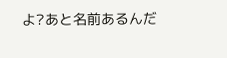よ?あと名前あるんだ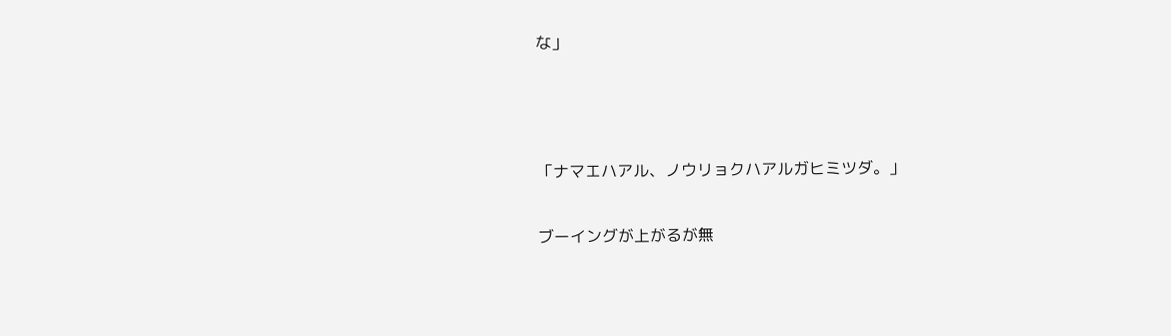な」



「ナマエハアル、ノウリョクハアルガヒミツダ。」

ブーイングが上がるが無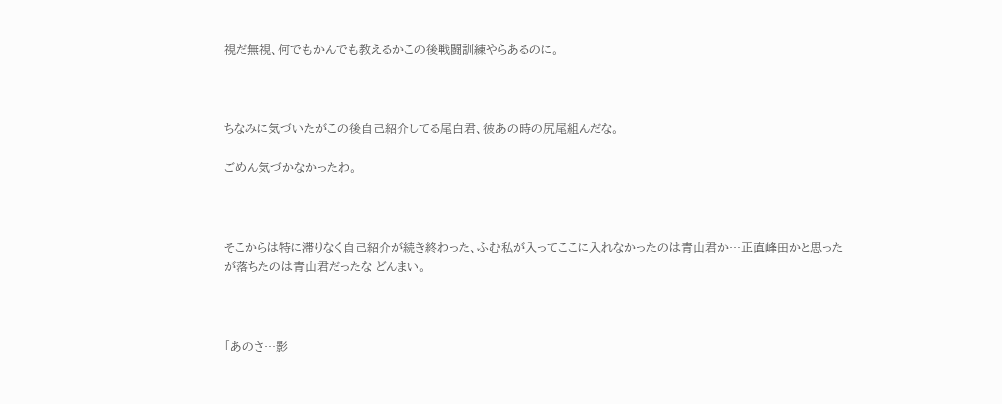視だ無視、何でもかんでも教えるかこの後戦闘訓練やらあるのに。



ちなみに気づいたがこの後自己紹介してる尾白君、彼あの時の尻尾組んだな。

ごめん気づかなかったわ。



そこからは特に滞りなく自己紹介が続き終わった、ふむ私が入ってここに入れなかったのは青山君か…正直峰田かと思ったが落ちたのは青山君だったな どんまい。



「あのさ…影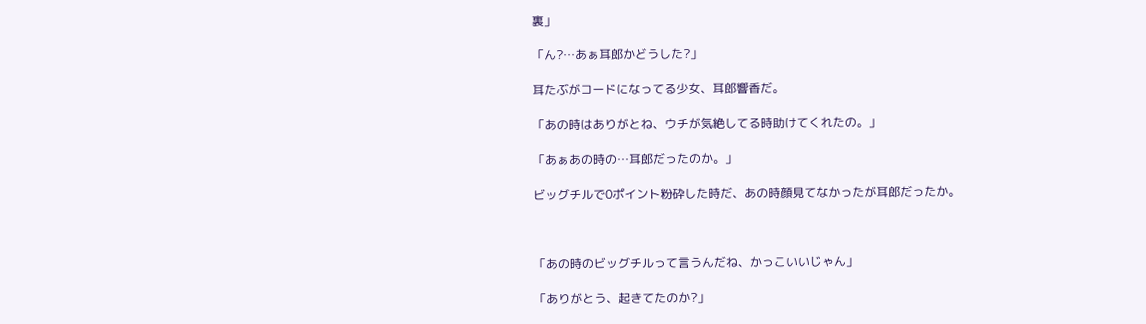裏」

「ん?…あぁ耳郎かどうした?」

耳たぶがコードになってる少女、耳郎響香だ。

「あの時はありがとね、ウチが気絶してる時助けてくれたの。」

「あぁあの時の…耳郎だったのか。」

ビッグチルで0ポイント粉砕した時だ、あの時顔見てなかったが耳郎だったか。



「あの時のビッグチルって言うんだね、かっこいいじゃん」

「ありがとう、起きてたのか?」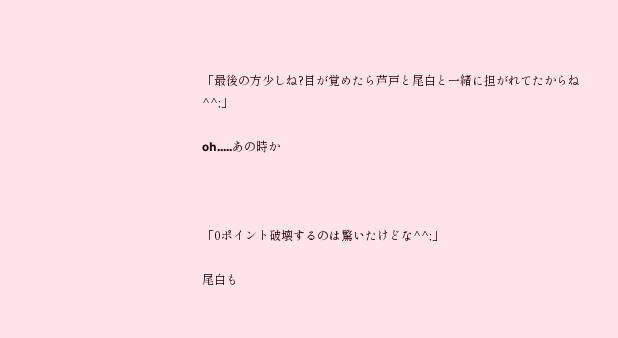「最後の方少しね?目が覚めたら芦戸と尾白と一緒に担がれてたからね^^;」

oh.....あの時か



「0ポイント破壊するのは驚いたけどな^^;」

尾白も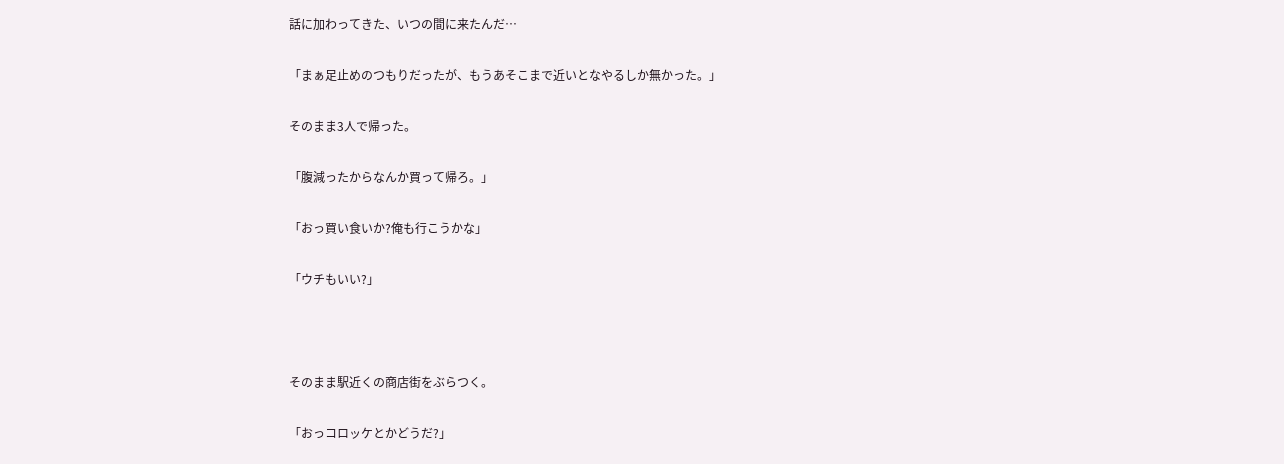話に加わってきた、いつの間に来たんだ…

「まぁ足止めのつもりだったが、もうあそこまで近いとなやるしか無かった。」

そのまま3人で帰った。

「腹減ったからなんか買って帰ろ。」

「おっ買い食いか?俺も行こうかな」

「ウチもいい?」



そのまま駅近くの商店街をぶらつく。

「おっコロッケとかどうだ?」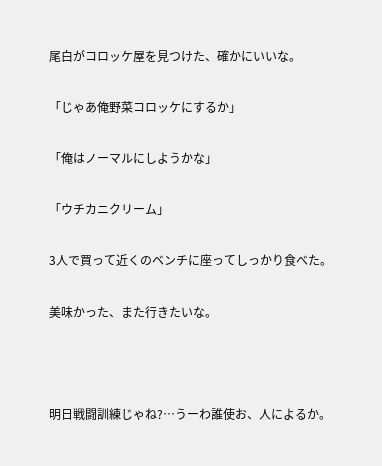尾白がコロッケ屋を見つけた、確かにいいな。

「じゃあ俺野菜コロッケにするか」

「俺はノーマルにしようかな」

「ウチカニクリーム」

3人で買って近くのベンチに座ってしっかり食べた。

美味かった、また行きたいな。



明日戦闘訓練じゃね?…うーわ誰使お、人によるか。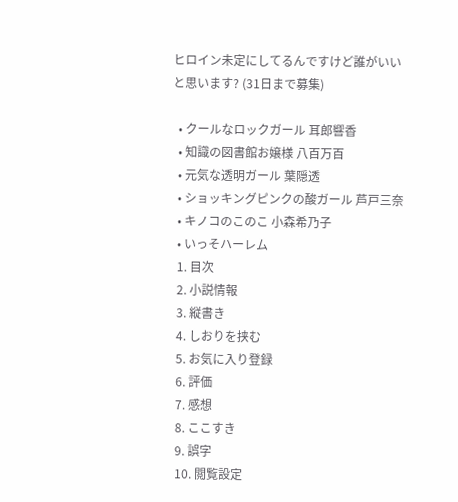ヒロイン未定にしてるんですけど誰がいいと思います? (31日まで募集)

  • クールなロックガール 耳郎響香
  • 知識の図書館お嬢様 八百万百
  • 元気な透明ガール 葉隠透
  • ショッキングピンクの酸ガール 芦戸三奈
  • キノコのこのこ 小森希乃子
  • いっそハーレム
  1. 目次
  2. 小説情報
  3. 縦書き
  4. しおりを挟む
  5. お気に入り登録
  6. 評価
  7. 感想
  8. ここすき
  9. 誤字
  10. 閲覧設定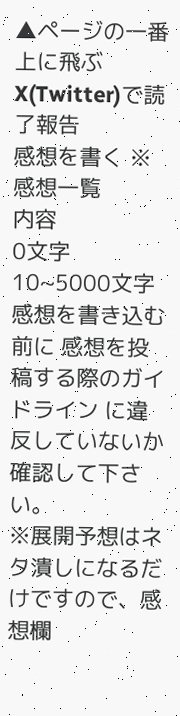▲ページの一番上に飛ぶ
X(Twitter)で読了報告
感想を書く ※感想一覧
内容
0文字 10~5000文字
感想を書き込む前に 感想を投稿する際のガイドライン に違反していないか確認して下さい。
※展開予想はネタ潰しになるだけですので、感想欄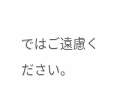ではご遠慮ください。